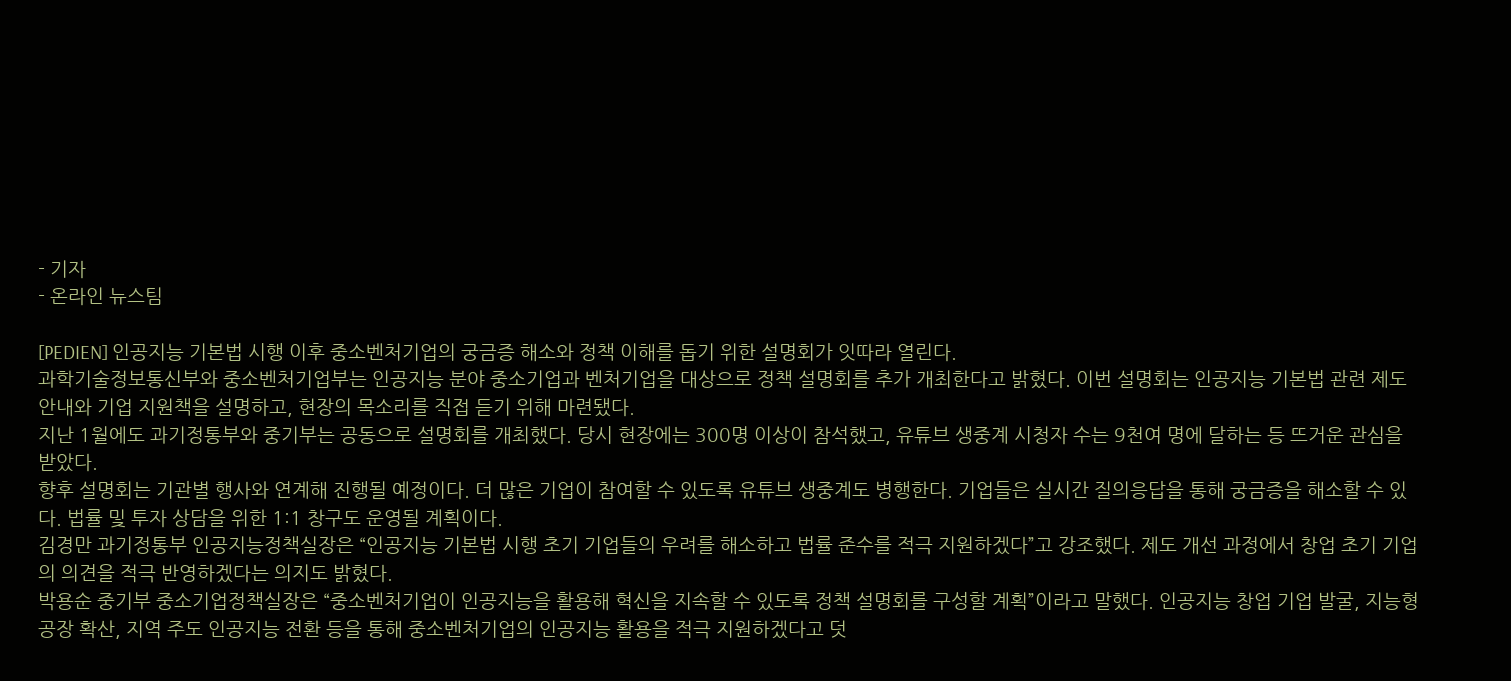- 기자
- 온라인 뉴스팀

[PEDIEN] 인공지능 기본법 시행 이후 중소벤처기업의 궁금증 해소와 정책 이해를 돕기 위한 설명회가 잇따라 열린다.
과학기술정보통신부와 중소벤처기업부는 인공지능 분야 중소기업과 벤처기업을 대상으로 정책 설명회를 추가 개최한다고 밝혔다. 이번 설명회는 인공지능 기본법 관련 제도 안내와 기업 지원책을 설명하고, 현장의 목소리를 직접 듣기 위해 마련됐다.
지난 1월에도 과기정통부와 중기부는 공동으로 설명회를 개최했다. 당시 현장에는 300명 이상이 참석했고, 유튜브 생중계 시청자 수는 9천여 명에 달하는 등 뜨거운 관심을 받았다.
향후 설명회는 기관별 행사와 연계해 진행될 예정이다. 더 많은 기업이 참여할 수 있도록 유튜브 생중계도 병행한다. 기업들은 실시간 질의응답을 통해 궁금증을 해소할 수 있다. 법률 및 투자 상담을 위한 1:1 창구도 운영될 계획이다.
김경만 과기정통부 인공지능정책실장은 “인공지능 기본법 시행 초기 기업들의 우려를 해소하고 법률 준수를 적극 지원하겠다”고 강조했다. 제도 개선 과정에서 창업 초기 기업의 의견을 적극 반영하겠다는 의지도 밝혔다.
박용순 중기부 중소기업정책실장은 “중소벤처기업이 인공지능을 활용해 혁신을 지속할 수 있도록 정책 설명회를 구성할 계획”이라고 말했다. 인공지능 창업 기업 발굴, 지능형 공장 확산, 지역 주도 인공지능 전환 등을 통해 중소벤처기업의 인공지능 활용을 적극 지원하겠다고 덧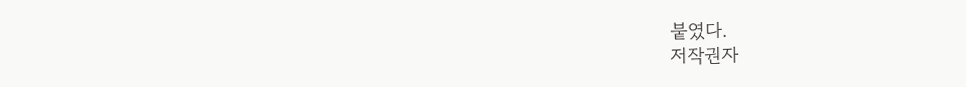붙였다.
저작권자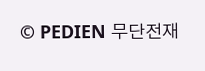© PEDIEN 무단전재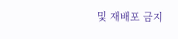및 재배포 금지